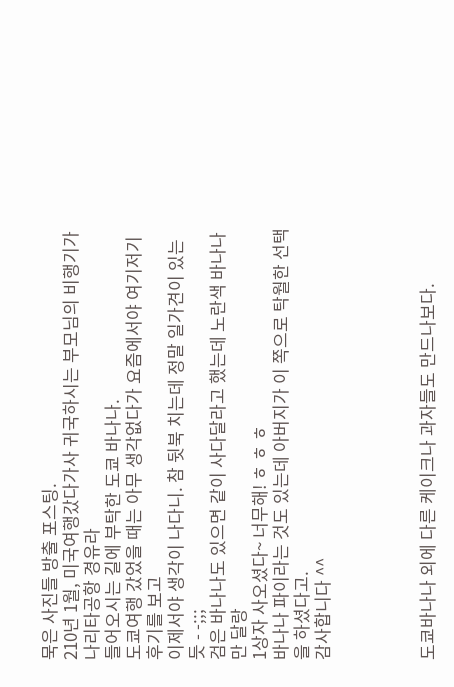묵은 사진들 방출 포스팅.
210년 1월, 미국여행갔다가사 귀국하시는 부모님의 비행기가 나리타공항 경유라
들어오시는 길에 부탁한 도쿄 바나나.
도쿄여행 갔었을 때는 아무 생각없다가 요즘에서야 여기저기 후기를 보고
이제서야 생각이 나다니. 참 뒷북 치는데 정말 일가견이 있는 듯 - -;;;
검은 바나나도 있으면 같이 사다달라고 했는데 노란색 바나나만 달랑
1상자 사오셨다~ 너무해! ㅎ ㅎ ㅎ
바나나 파이라는 것도 있는데 아버지가 이 쪽으로 탁월한 선택을 하셨다고.
감사합니다 ^^




도쿄바나나 외에 다른 케이크나 과자들도 만드나보다.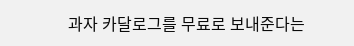과자 카달로그를 무료로 보내준다는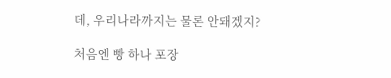데, 우리나라까지는 물론 안돼겠지?

처음엔 빵 하나 포장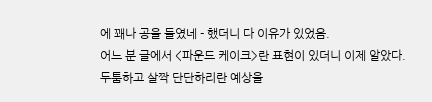에 꽤나 공을 들였네 - 했더니 다 이유가 있었음.
어느 분 글에서 <파운드 케이크>란 표현이 있더니 이제 알았다.
두툼하고 살짝 단단하리란 예상을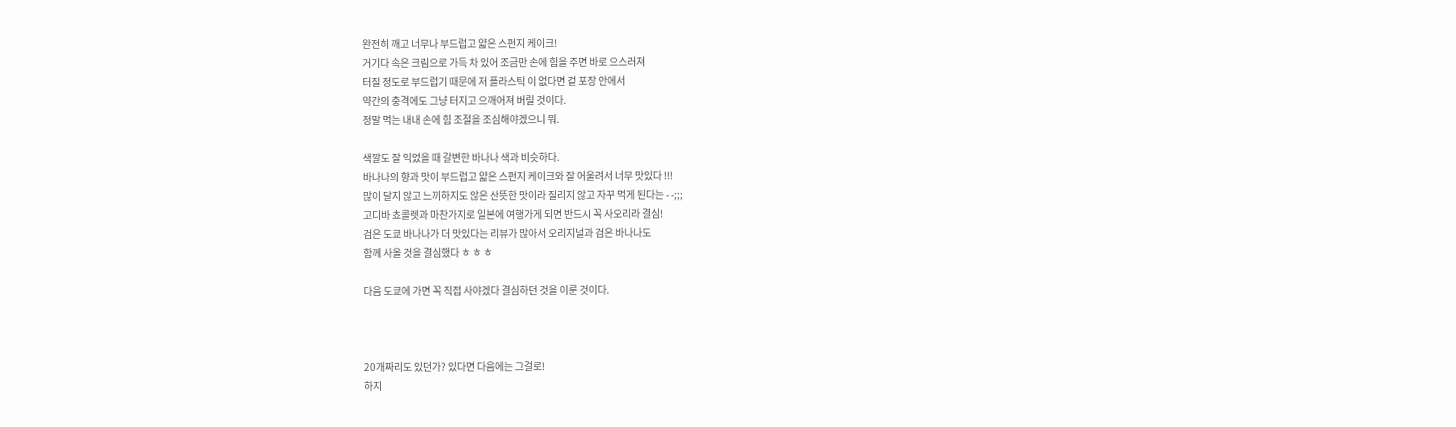완전히 깨고 너무나 부드럽고 얇은 스펀지 케이크!
거기다 속은 크림으로 가득 차 있어 조금만 손에 힘을 주면 바로 으스러져
터질 정도로 부드럽기 때문에 저 플라스틱 이 없다면 겉 포장 안에서
약간의 충격에도 그냥 터지고 으깨어져 버릴 것이다.
정말 먹는 내내 손에 힘 조절을 조심해야겠으니 뭐.

색깔도 잘 익었을 때 갈변한 바나나 색과 비슷하다.
바나나의 향과 맛이 부드럽고 얇은 스펀지 케이크와 잘 어울려서 너무 맛있다 !!!
많이 달지 않고 느끼하지도 않은 산뜻한 맛이라 질리지 않고 자꾸 먹게 된다는 - -;;;
고디바 쵸콜렛과 마찬가지로 일본에 여행가게 되면 반드시 꼭 사오리라 결심!
검은 도쿄 바나나가 더 맛있다는 리뷰가 많아서 오리지널과 검은 바나나도
함께 사올 것을 결심했다 ㅎ ㅎ ㅎ

다음 도쿄에 가면 꼭 직접 사야겠다 결심하던 것을 이룬 것이다.



20개짜리도 있던가? 있다면 다음에는 그걸로!
하지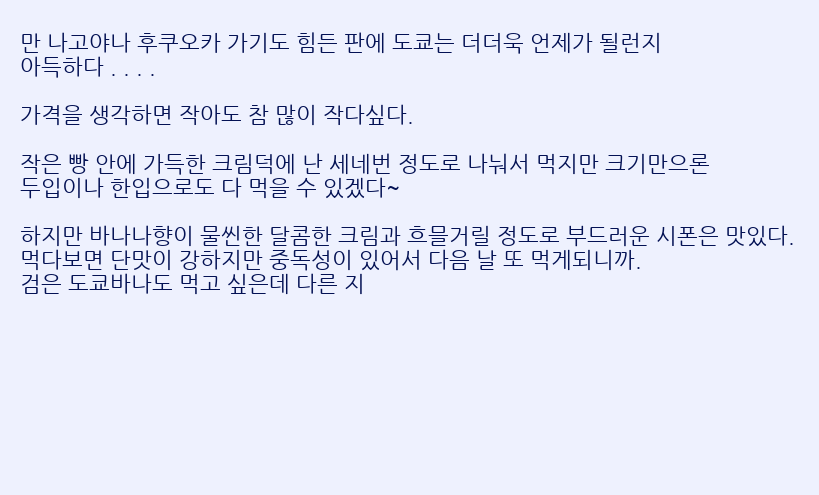만 나고야나 후쿠오카 가기도 힘든 판에 도쿄는 더더욱 언제가 될런지
아득하다 . . . .

가격을 생각하면 작아도 참 많이 작다싶다.

작은 빵 안에 가득한 크림덕에 난 세네번 정도로 나눠서 먹지만 크기만으론
두입이나 한입으로도 다 먹을 수 있겠다~

하지만 바나나향이 물씬한 달콤한 크림과 흐믈거릴 정도로 부드러운 시폰은 맛있다.
먹다보면 단맛이 강하지만 중독성이 있어서 다음 날 또 먹게되니까.
검은 도쿄바나도 먹고 싶은데 다른 지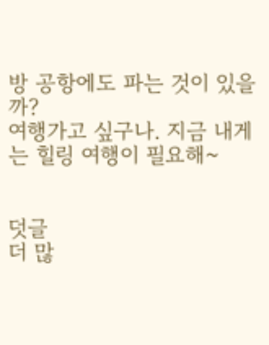방 공항에도 파는 것이 있을까?
여행가고 싶구나. 지금 내게는 힐링 여행이 필요해~


덧글
더 많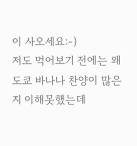이 사오세요:-)
저도 먹어보기 전에는 왜 도쿄 바나나 찬양이 많은지 이해못했는데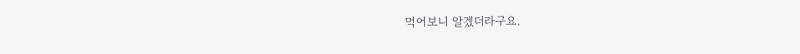먹어보니 알겠더라구요.